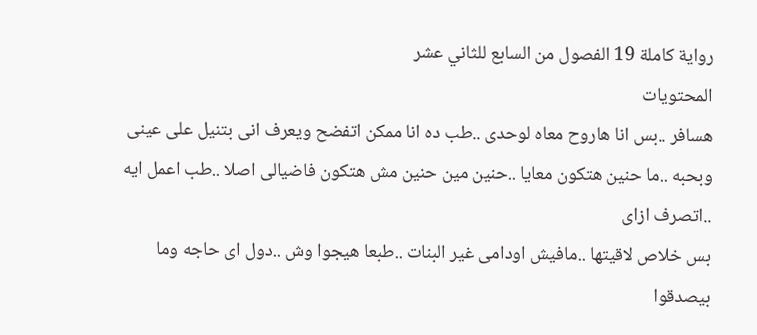رواية كاملة 19 الفصول من السابع للثاني عشر
المحتويات
هسافر ..بس انا هاروح معاه لوحدى ..طب ده انا ممكن اتفضح ويعرف انى بتنيل على عينى وبحبه ..ما حنين هتكون معايا ..حنين مين حنين مش هتكون فاضيالى اصلا ..طب اعمل ايه ..اتصرف ازاى
بس خلاص لاقيتها ..مافيش اودامى غير البنات ..طبعا هيجوا وش ..دول اى حاجه وما بيصدقوا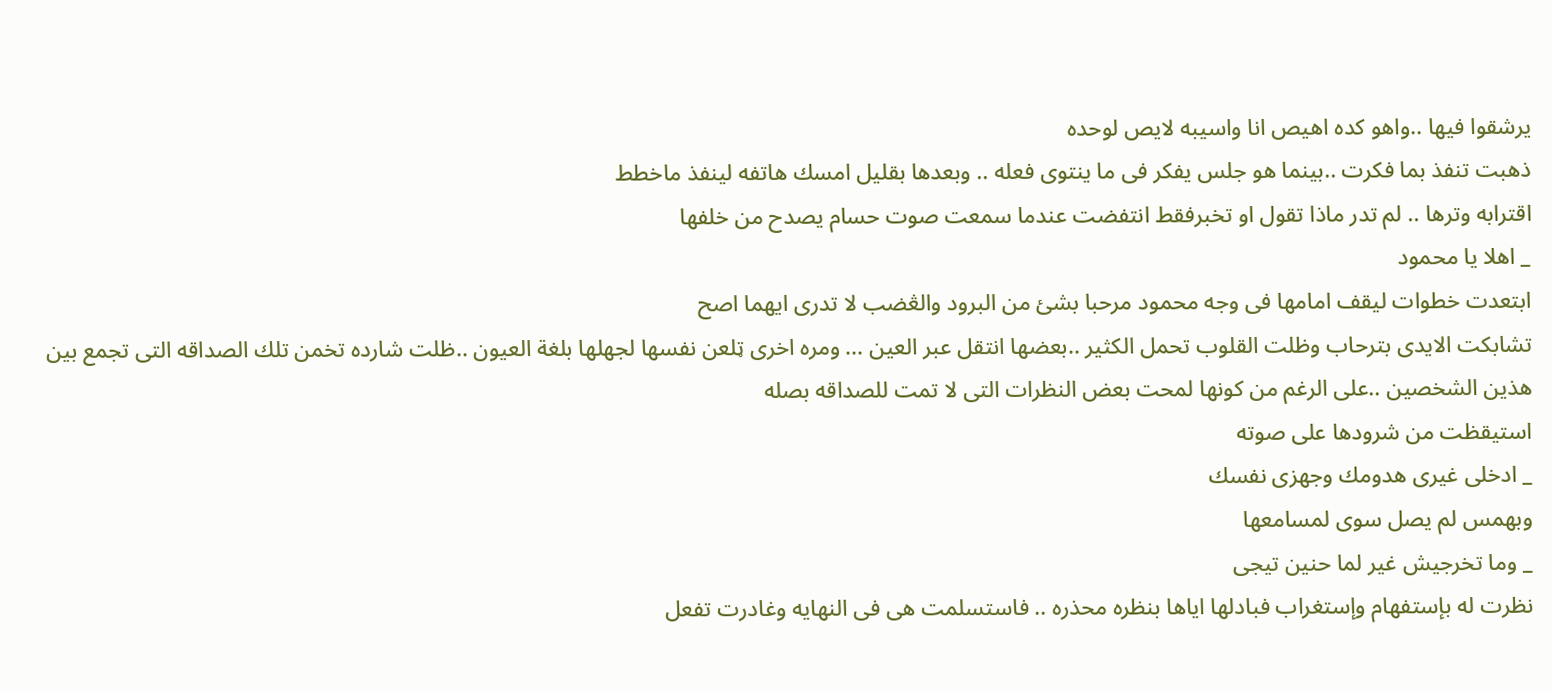يرشقوا فيها ..واهو كده اهيص انا واسيبه لايص لوحده
ذهبت تنفذ بما فكرت ..بينما هو جلس يفكر فى ما ينتوى فعله .. وبعدها بقليل امسك هاتفه لينفذ ماخطط
اقترابه وترها .. لم تدر ماذا تقول او تخبرفقط انتفضت عندما سمعت صوت حسام يصدح من خلفها
_ اهلا يا محمود
ابتعدت خطوات ليقف امامها فى وجه محمود مرحبا بشئ من البرود والڠضب لا تدرى ايهما اصح
تشابكت الايدى بترحاب وظلت القلوب تحمل الكثير ..بعضها انتقل عبر العين ... ومره اخرى ټلعن نفسها لجهلها بلغة العيون ..ظلت شارده تخمن تلك الصداقه التى تجمع بين هذين الشخصين ..على الرغم من كونها لمحت بعض النظرات التى لا تمت للصداقه بصله
استيقظت من شرودها على صوته
_ ادخلى غيرى هدومك وجهزى نفسك
وبهمس لم يصل سوى لمسامعها
_ وما تخرجيش غير لما حنين تيجى
نظرت له بإستفهام وإستغراب فبادلها اياها بنظره محذره .. فاستسلمت هى فى النهايه وغادرت تفعل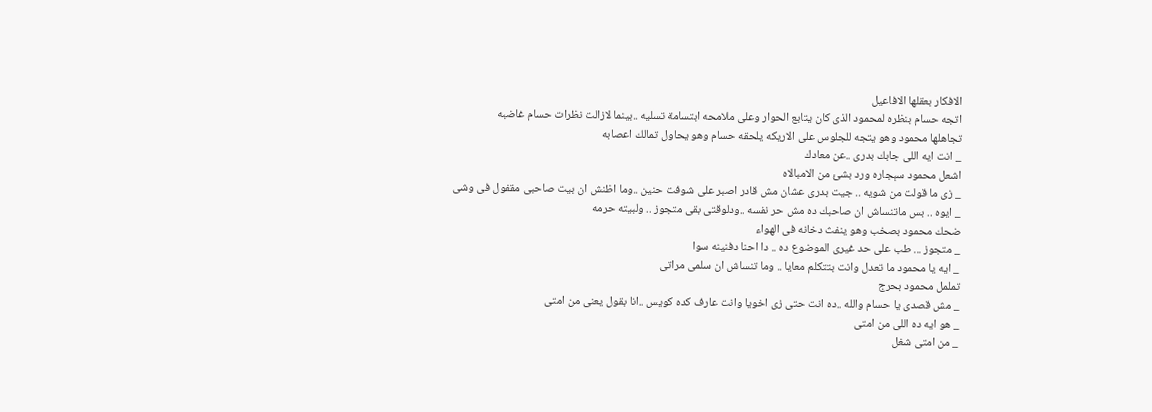الافكار بعقلها الافاعيل
اتجه حسام بنظره لمحمود الذى كان يتابع الحوار وعلى ملامحه ابتسامة تسليه ..بينما لازالت نظرات حسام غاضبه
تجاهلها محمود وهو يتجه للجلوس على الاريكه يلحقه حسام وهو يحاول تمالك اعصابه
_ انت ايه اللى جابك بدرى ..عن معادك
اشعل محمود سېجاره ورد بشئ من الامبالاه
_ زى ما قولت من شويه .. جيت بدرى عشان مش قادر اصبر على شوفت حنين ..وما اظنش ان بيت صاحبى مقفول فى وشى
_ ايوه .. بس ماتنساش ان صاحبك ده مش حر نفسه ..ودلوقتى بقى متجوز .. ولبيته حرمه
ضحك محمود بصخب وهو ينفث دخانه فى الهواء
_ متجوز ... طب على حد غيرى الموضوع ده .. دا احنا دفنينه سوا
_ ايه يا محمود ما تعدل وانت بتتكلم معايا .. وما تنساش ان سلمى مراتى
تململ محمود بحرج
_ مش قصدى يا حسام والله ..ده انت حتى زى اخويا وانت عارف كده كويس ..انا بقول يعنى من امتى
_ هو ايه ده اللى من امتى
_ من امتى شغل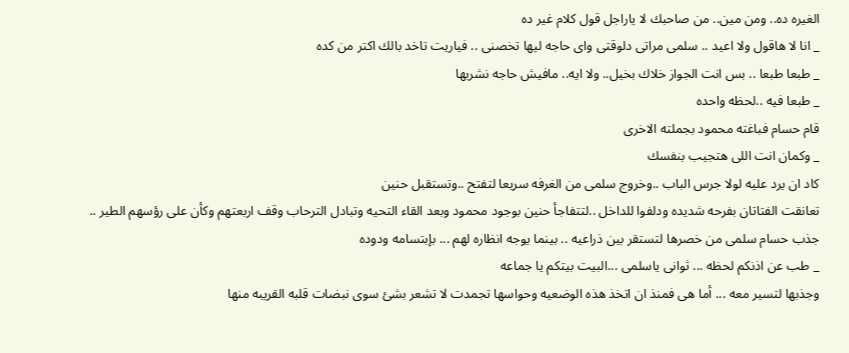الغيره ده.. ومن مين.. من صاحبك لا ياراجل قول كلام غير ده
_ انا لا هاقول ولا اعيد .. سلمى مراتى دلوقتى واى حاجه ليها تخصنى .. فياريت تاخد بالك اكتر من كده
_ طبعا طبعا .. بس انت الجواز خلاك بخيل.. ولا ايه.. مافيش حاجه نشربها
_ طبعا فيه ..لحظه واحده
قام حسام فباغته محمود بجملته الاخرى
_ وكمان انت اللى هتجيب بنفسك
كاد ان يرد عليه لولا جرس الباب ..وخروج سلمى من الغرفه سريعا لتفتح ..وتستقبل حنين
تعانقت الفتاتان بفرحه شديده ودلفوا للداخل ..لتتفاجأ حنين بوجود محمود وبعد القاء التحيه وتبادل الترحاب وقف اربعتهم وكأن على رؤسهم الطير ..
جذب حسام سلمى من خصرها لتستقر بين ذراعيه .. بينما يوجه انظاره لهم ... بإبتسامه ودوده
_ طب عن اذنكم لحظه ... ثوانى ياسلمى ...البيت بيتكم يا جماعه
وجذبها لتسير معه ... أما هى فمنذ ان اتخذ هذه الوضعيه وحواسها تجمدت لا تشعر بشئ سوى نبضات قلبه القريبه منها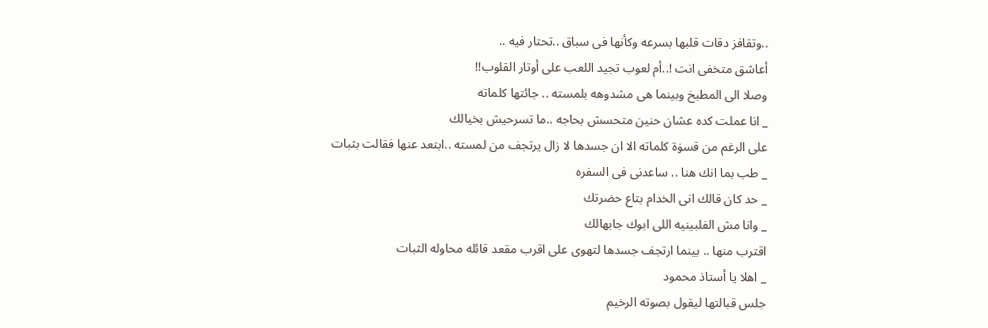..وتقافز دقات قلبها بسرعه وكأنها فى سباق ..تحتار فيه ..
أعاشق متخفى انت !..أم لعوب تجيد اللعب على أوتار القلوب!!
وصلا الى المطبخ وبينما هى مشدوهه بلمسته .. جائتها كلماته
_ انا عملت كده عشان حنين متحسش بحاجه ..ما تسرحيش بخيالك
على الرغم من قسۏة كلماته الا ان جسدها لا زال يرتجف من لمسته ..ابتعد عنها فقالت بثبات
_ طب بما انك هنا .. ساعدنى فى السفره
_ حد كان قالك انى الخدام بتاع حضرتك
_ وانا مش الفلبينيه اللى ابوك جابهالك
اقترب منها .. بينما ارتجف جسدها لتهوى على اقرب مقعد قائله محاوله الثبات
_ اهلا يا أستاذ محمود
جلس قبالتها ليقول بصوته الرخيم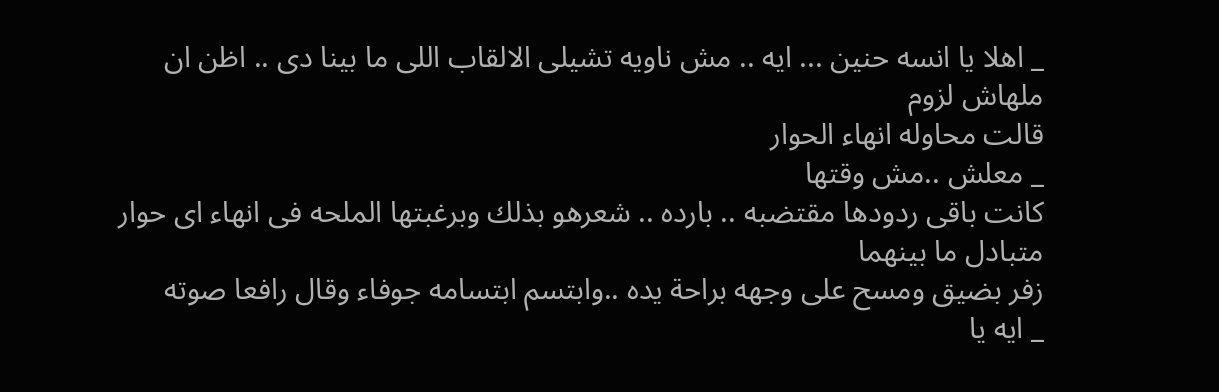_ اهلا يا انسه حنين ... ايه .. مش ناويه تشيلى الالقاب اللى ما بينا دى .. اظن ان ملهاش لزوم
قالت محاوله انهاء الحوار
_ معلش ..مش وقتها
كانت باقى ردودها مقتضبه .. بارده .. شعرهو بذلك وبرغبتها الملحه فى انهاء اى حوار متبادل ما بينهما
زفر بضيق ومسح على وجهه براحة يده ..وابتسم ابتسامه جوفاء وقال رافعا صوته
_ ايه يا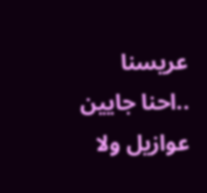عريسنا ..احنا جايين عوازيل ولا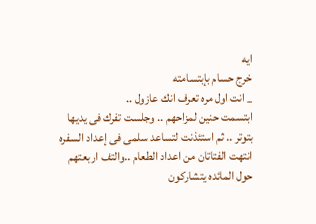ايه
خرج حسام بإبتسامته
_ انت اول مره تعرف انك عازول ..
ابتسمت حنين لمزاحهم .. وجلست تفرك فى يديها بتوتر .. ثم استئذنت لتساعد سلمى فى إعداد السفره
انتهت الفتاتان من اعداد الطعام ..والتف اربعتهم حول المائده يتشاركون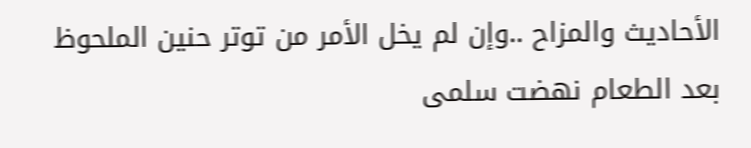الأحاديث والمزاح ..وإن لم يخل الأمر من توتر حنين الملحوظ
بعد الطعام نهضت سلمى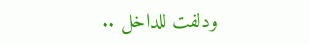ودلفت للداخل ..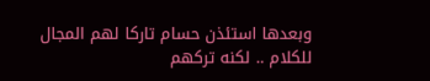وبعدها استئذن حسام تاركا لهم المجال للكلام .. لكنه تركهم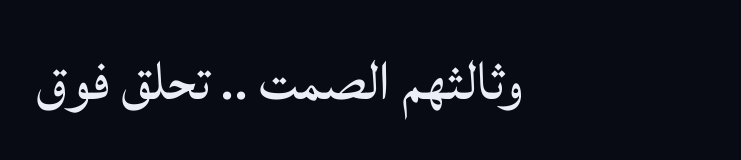وثالثهم الصمت .. تحلق فوق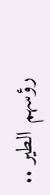رؤسهم الطير ..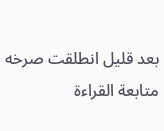بعد قليل انطلقت صرخه
متابعة القراءة